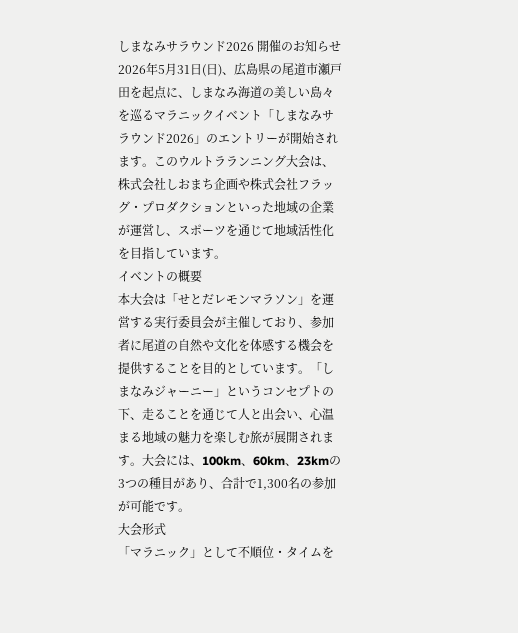しまなみサラウンド2026 開催のお知らせ
2026年5月31日(日)、広島県の尾道市瀬戸田を起点に、しまなみ海道の美しい島々を巡るマラニックイベント「しまなみサラウンド2026」のエントリーが開始されます。このウルトラランニング大会は、株式会社しおまち企画や株式会社フラッグ・プロダクションといった地域の企業が運営し、スポーツを通じて地域活性化を目指しています。
イベントの概要
本大会は「せとだレモンマラソン」を運営する実行委員会が主催しており、参加者に尾道の自然や文化を体感する機会を提供することを目的としています。「しまなみジャーニー」というコンセプトの下、走ることを通じて人と出会い、心温まる地域の魅力を楽しむ旅が展開されます。大会には、100km、60km、23kmの3つの種目があり、合計で1,300名の参加が可能です。
大会形式
「マラニック」として不順位・タイムを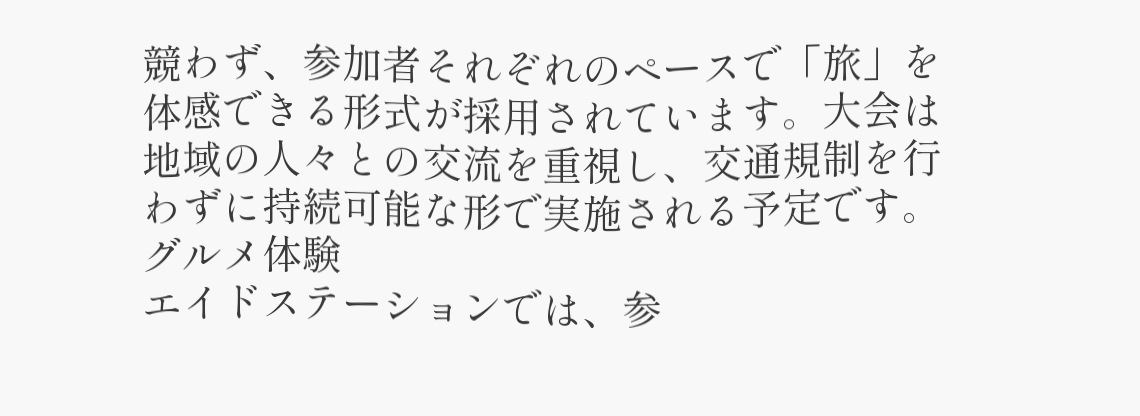競わず、参加者それぞれのペースで「旅」を体感できる形式が採用されています。大会は地域の人々との交流を重視し、交通規制を行わずに持続可能な形で実施される予定です。
グルメ体験
エイドステーションでは、参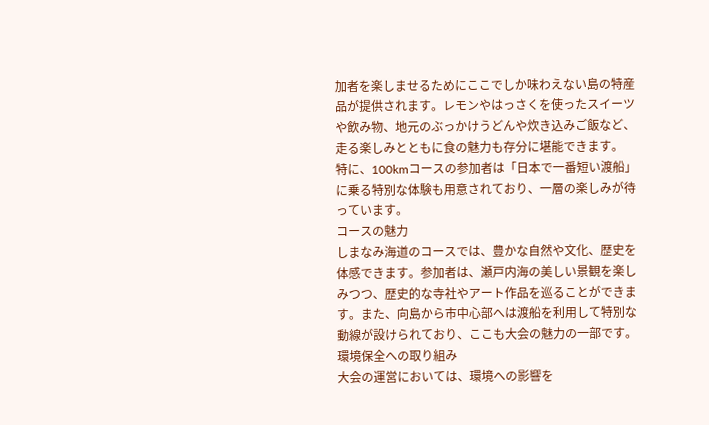加者を楽しませるためにここでしか味わえない島の特産品が提供されます。レモンやはっさくを使ったスイーツや飲み物、地元のぶっかけうどんや炊き込みご飯など、走る楽しみとともに食の魅力も存分に堪能できます。
特に、100kmコースの参加者は「日本で一番短い渡船」に乗る特別な体験も用意されており、一層の楽しみが待っています。
コースの魅力
しまなみ海道のコースでは、豊かな自然や文化、歴史を体感できます。参加者は、瀬戸内海の美しい景観を楽しみつつ、歴史的な寺社やアート作品を巡ることができます。また、向島から市中心部へは渡船を利用して特別な動線が設けられており、ここも大会の魅力の一部です。
環境保全への取り組み
大会の運営においては、環境への影響を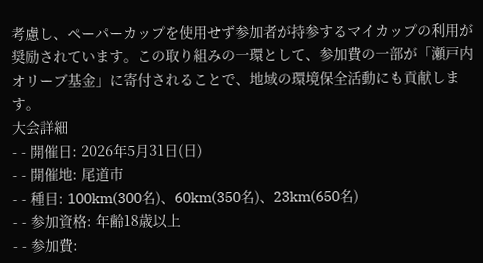考慮し、ペーパーカップを使用せず参加者が持参するマイカップの利用が奨励されています。この取り組みの一環として、参加費の一部が「瀬戸内オリーブ基金」に寄付されることで、地域の環境保全活動にも貢献します。
大会詳細
- - 開催日: 2026年5月31日(日)
- - 開催地: 尾道市
- - 種目: 100km(300名)、60km(350名)、23km(650名)
- - 参加資格: 年齢18歳以上
- - 参加費: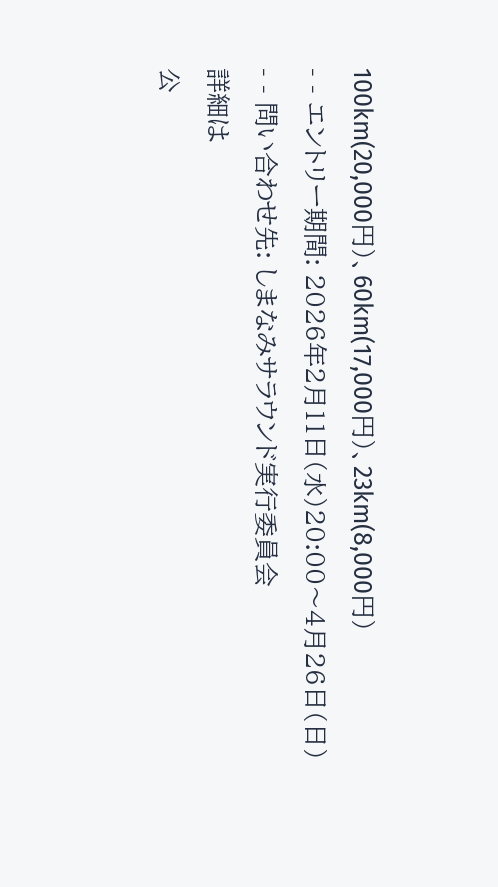100km(20,000円)、60km(17,000円)、23km(8,000円)
- - エントリー期間: 2026年2月11日(水)20:00〜4月26日(日)
- - 問い合わせ先: しまなみサラウンド実行委員会
詳細は
公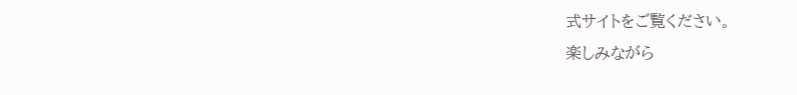式サイトをご覧ください。
楽しみながら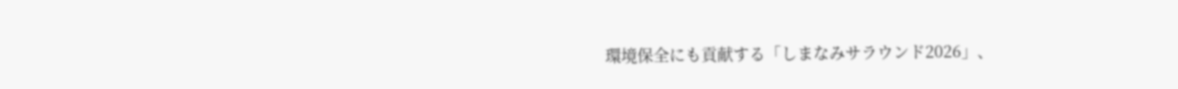環境保全にも貢献する「しまなみサラウンド2026」、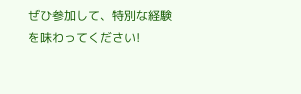ぜひ参加して、特別な経験を味わってください!